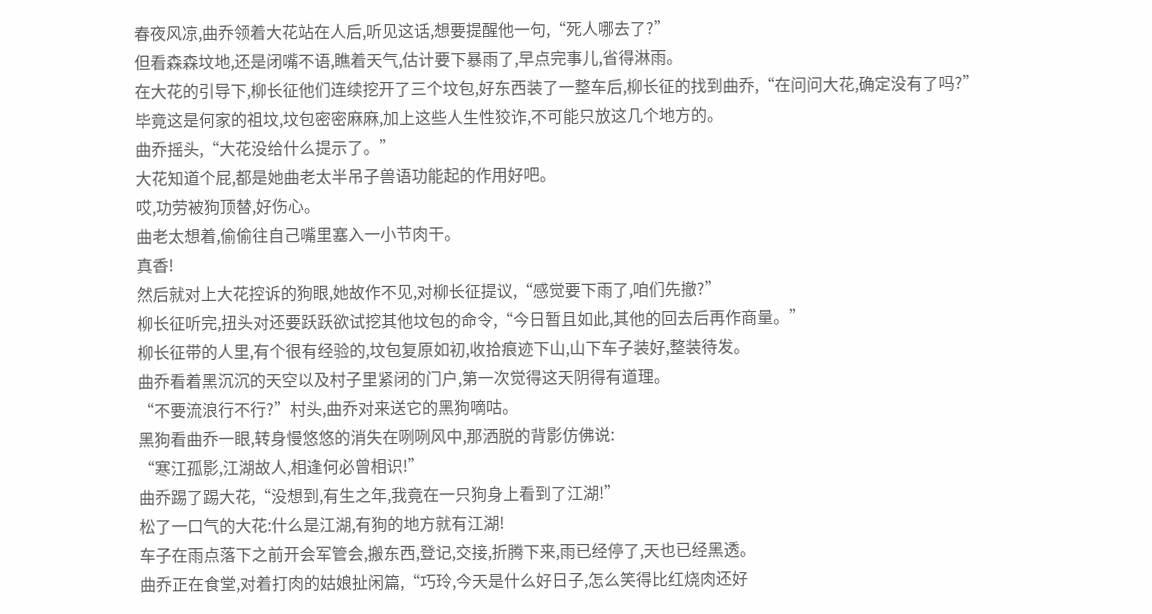春夜风凉,曲乔领着大花站在人后,听见这话,想要提醒他一句,“死人哪去了?”
但看森森坟地,还是闭嘴不语,瞧着天气,估计要下暴雨了,早点完事儿,省得淋雨。
在大花的引导下,柳长征他们连续挖开了三个坟包,好东西装了一整车后,柳长征的找到曲乔,“在问问大花,确定没有了吗?”
毕竟这是何家的祖坟,坟包密密麻麻,加上这些人生性狡诈,不可能只放这几个地方的。
曲乔摇头,“大花没给什么提示了。”
大花知道个屁,都是她曲老太半吊子兽语功能起的作用好吧。
哎,功劳被狗顶替,好伤心。
曲老太想着,偷偷往自己嘴里塞入一小节肉干。
真香!
然后就对上大花控诉的狗眼,她故作不见,对柳长征提议,“感觉要下雨了,咱们先撤?”
柳长征听完,扭头对还要跃跃欲试挖其他坟包的命令,“今日暂且如此,其他的回去后再作商量。”
柳长征带的人里,有个很有经验的,坟包复原如初,收拾痕迹下山,山下车子装好,整装待发。
曲乔看着黑沉沉的天空以及村子里紧闭的门户,第一次觉得这天阴得有道理。
“不要流浪行不行?”村头,曲乔对来送它的黑狗嘀咕。
黑狗看曲乔一眼,转身慢悠悠的消失在咧咧风中,那洒脱的背影仿佛说:
“寒江孤影,江湖故人,相逢何必曾相识!”
曲乔踢了踢大花,“没想到,有生之年,我竟在一只狗身上看到了江湖!”
松了一口气的大花:什么是江湖,有狗的地方就有江湖!
车子在雨点落下之前开会军管会,搬东西,登记,交接,折腾下来,雨已经停了,天也已经黑透。
曲乔正在食堂,对着打肉的姑娘扯闲篇,“巧玲,今天是什么好日子,怎么笑得比红烧肉还好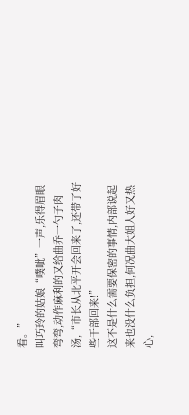看。”
叫巧玲的姑娘“噗呲”一声,乐得眉眼弯弯,动作麻利的又给曲乔一勺子肉汤,“市长从北平开会回来了,还带了好些干部回来!”
这不是什么需要保密的事情,内部说起来也没什么负担,何况曲大姐人好又热心,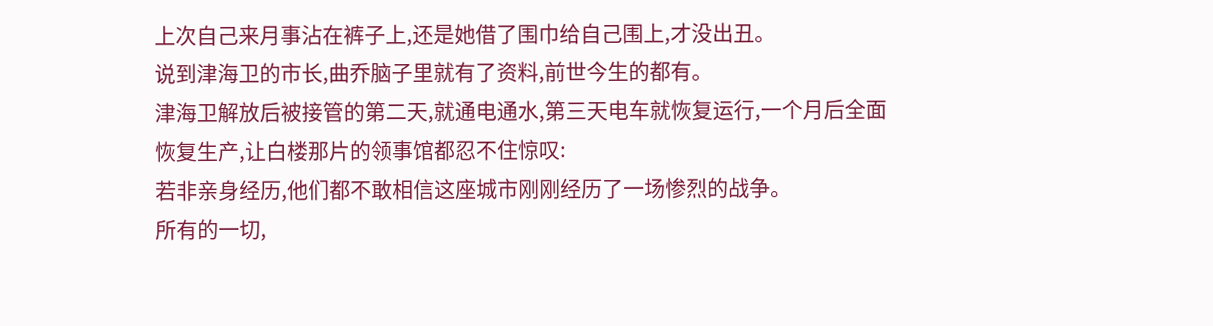上次自己来月事沾在裤子上,还是她借了围巾给自己围上,才没出丑。
说到津海卫的市长,曲乔脑子里就有了资料,前世今生的都有。
津海卫解放后被接管的第二天,就通电通水,第三天电车就恢复运行,一个月后全面恢复生产,让白楼那片的领事馆都忍不住惊叹:
若非亲身经历,他们都不敢相信这座城市刚刚经历了一场惨烈的战争。
所有的一切,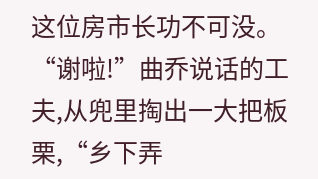这位房市长功不可没。
“谢啦!”曲乔说话的工夫,从兜里掏出一大把板栗,“乡下弄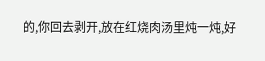的,你回去剥开,放在红烧肉汤里炖一炖,好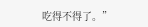吃得不得了。”